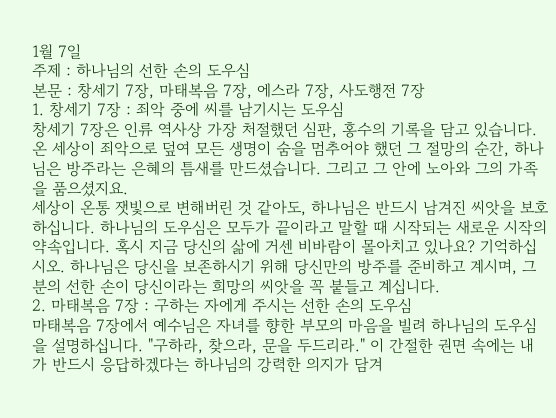1월 7일
주제 : 하나님의 선한 손의 도우심
본문 : 창세기 7장, 마태복음 7장, 에스라 7장, 사도행전 7장
1. 창세기 7장 : 죄악 중에 씨를 남기시는 도우심
창세기 7장은 인류 역사상 가장 처절했던 심판, 홍수의 기록을 담고 있습니다. 온 세상이 죄악으로 덮여 모든 생명이 숨을 멈추어야 했던 그 절망의 순간, 하나님은 방주라는 은혜의 틈새를 만드셨습니다. 그리고 그 안에 노아와 그의 가족을 품으셨지요.
세상이 온통 잿빛으로 변해버린 것 같아도, 하나님은 반드시 남겨진 씨앗을 보호하십니다. 하나님의 도우심은 모두가 끝이라고 말할 때 시작되는 새로운 시작의 약속입니다. 혹시 지금 당신의 삶에 거센 비바람이 몰아치고 있나요? 기억하십시오. 하나님은 당신을 보존하시기 위해 당신만의 방주를 준비하고 계시며, 그분의 선한 손이 당신이라는 희망의 씨앗을 꼭 붙들고 계십니다.
2. 마태복음 7장 : 구하는 자에게 주시는 선한 손의 도우심
마태복음 7장에서 예수님은 자녀를 향한 부모의 마음을 빌려 하나님의 도우심을 설명하십니다. "구하라, 찾으라, 문을 두드리라." 이 간절한 권면 속에는 내가 반드시 응답하겠다는 하나님의 강력한 의지가 담겨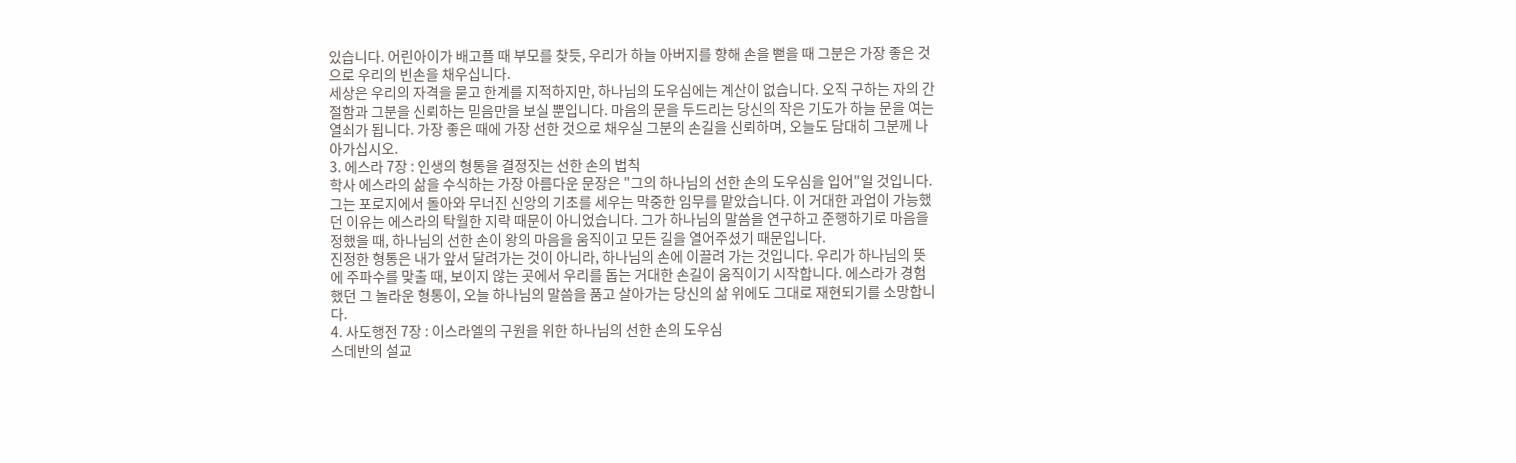있습니다. 어린아이가 배고플 때 부모를 찾듯, 우리가 하늘 아버지를 향해 손을 뻗을 때 그분은 가장 좋은 것으로 우리의 빈손을 채우십니다.
세상은 우리의 자격을 묻고 한계를 지적하지만, 하나님의 도우심에는 계산이 없습니다. 오직 구하는 자의 간절함과 그분을 신뢰하는 믿음만을 보실 뿐입니다. 마음의 문을 두드리는 당신의 작은 기도가 하늘 문을 여는 열쇠가 됩니다. 가장 좋은 때에 가장 선한 것으로 채우실 그분의 손길을 신뢰하며, 오늘도 담대히 그분께 나아가십시오.
3. 에스라 7장 : 인생의 형통을 결정짓는 선한 손의 법칙
학사 에스라의 삶을 수식하는 가장 아름다운 문장은 "그의 하나님의 선한 손의 도우심을 입어"일 것입니다. 그는 포로지에서 돌아와 무너진 신앙의 기초를 세우는 막중한 임무를 맡았습니다. 이 거대한 과업이 가능했던 이유는 에스라의 탁월한 지략 때문이 아니었습니다. 그가 하나님의 말씀을 연구하고 준행하기로 마음을 정했을 때, 하나님의 선한 손이 왕의 마음을 움직이고 모든 길을 열어주셨기 때문입니다.
진정한 형통은 내가 앞서 달려가는 것이 아니라, 하나님의 손에 이끌려 가는 것입니다. 우리가 하나님의 뜻에 주파수를 맞출 때, 보이지 않는 곳에서 우리를 돕는 거대한 손길이 움직이기 시작합니다. 에스라가 경험했던 그 놀라운 형통이, 오늘 하나님의 말씀을 품고 살아가는 당신의 삶 위에도 그대로 재현되기를 소망합니다.
4. 사도행전 7장 : 이스라엘의 구원을 위한 하나님의 선한 손의 도우심
스데반의 설교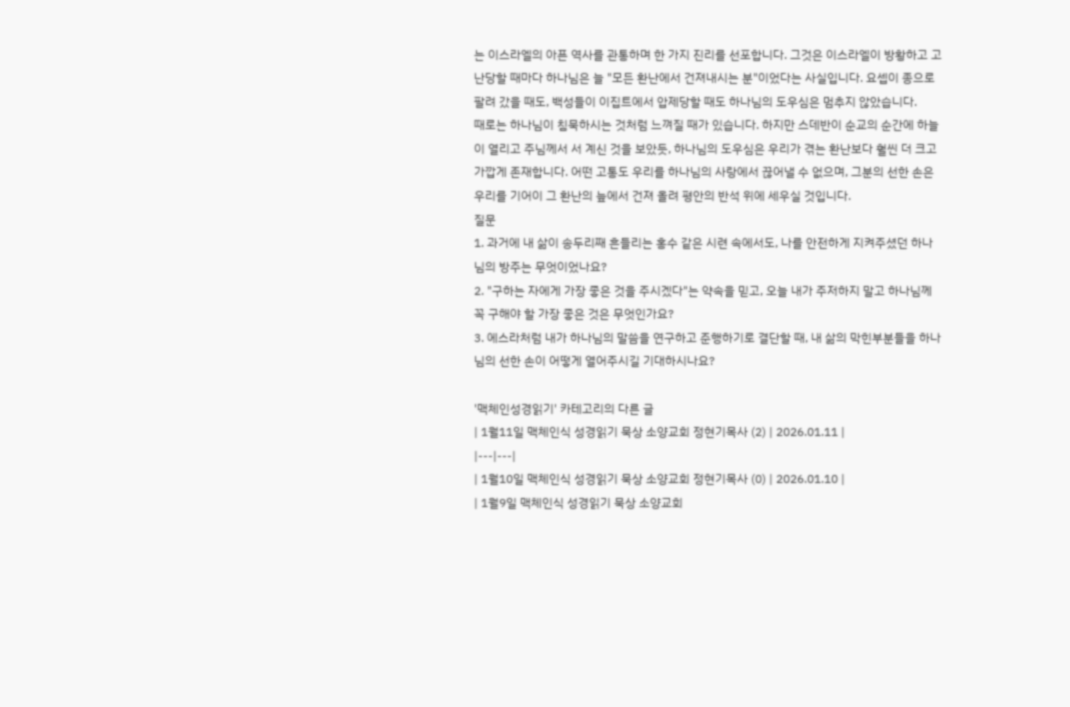는 이스라엘의 아픈 역사를 관통하며 한 가지 진리를 선포합니다. 그것은 이스라엘이 방황하고 고난당할 때마다 하나님은 늘 "모든 환난에서 건져내시는 분"이었다는 사실입니다. 요셉이 종으로 팔려 갔을 때도, 백성들이 이집트에서 압제당할 때도 하나님의 도우심은 멈추지 않았습니다.
때로는 하나님이 침묵하시는 것처럼 느껴질 때가 있습니다. 하지만 스데반이 순교의 순간에 하늘이 열리고 주님께서 서 계신 것을 보았듯, 하나님의 도우심은 우리가 겪는 환난보다 훨씬 더 크고 가깝게 존재합니다. 어떤 고통도 우리를 하나님의 사랑에서 끊어낼 수 없으며, 그분의 선한 손은 우리를 기어이 그 환난의 늪에서 건져 올려 평안의 반석 위에 세우실 것입니다.
질문
1. 과거에 내 삶이 송두리째 흔들리는 홍수 같은 시련 속에서도, 나를 안전하게 지켜주셨던 하나님의 방주는 무엇이었나요?
2. "구하는 자에게 가장 좋은 것을 주시겠다"는 약속을 믿고, 오늘 내가 주저하지 말고 하나님께 꼭 구해야 할 가장 좋은 것은 무엇인가요?
3. 에스라처럼 내가 하나님의 말씀을 연구하고 준행하기로 결단할 때, 내 삶의 막힌부분들을 하나님의 선한 손이 어떻게 열어주시길 기대하시나요?

'맥체인성경읽기' 카테고리의 다른 글
| 1월11일 맥체인식 성경읽기 묵상 소양교회 정현기목사 (2) | 2026.01.11 |
|---|---|
| 1월10일 맥체인식 성경읽기 묵상 소양교회 정현기목사 (0) | 2026.01.10 |
| 1월9일 맥체인식 성경읽기 묵상 소양교회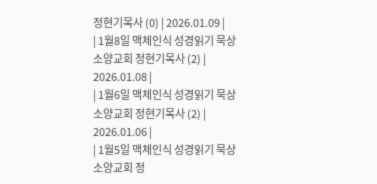정현기목사 (0) | 2026.01.09 |
| 1월8일 맥체인식 성경읽기 묵상 소양교회 정현기목사 (2) | 2026.01.08 |
| 1월6일 맥체인식 성경읽기 묵상 소양교회 정현기목사 (2) | 2026.01.06 |
| 1월5일 맥체인식 성경읽기 묵상 소양교회 정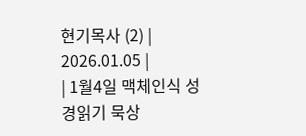현기목사 (2) | 2026.01.05 |
| 1월4일 맥체인식 성경읽기 묵상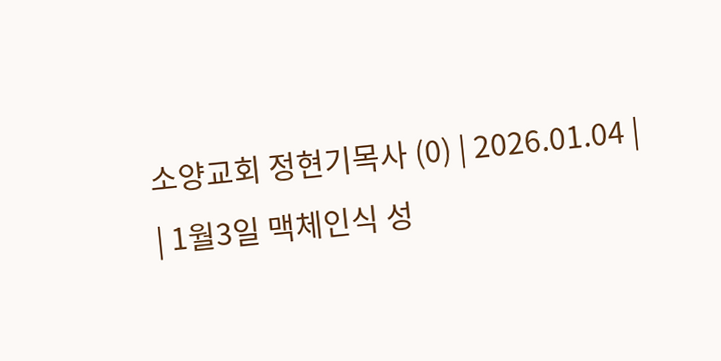소양교회 정현기목사 (0) | 2026.01.04 |
| 1월3일 맥체인식 성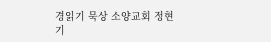경읽기 묵상 소양교회 정현기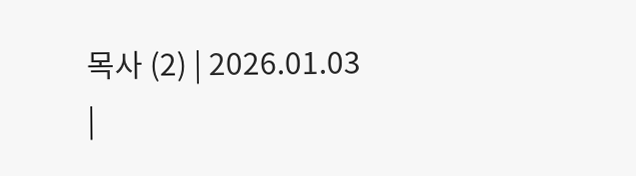목사 (2) | 2026.01.03 |